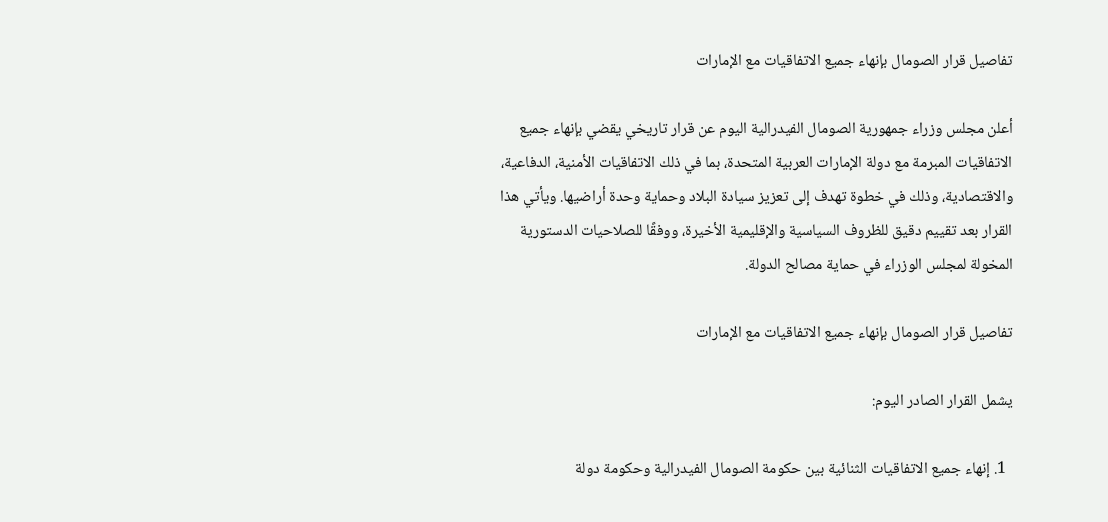تفاصيل قرار الصومال بإنهاء جميع الاتفاقيات مع الإمارات

أعلن مجلس وزراء جمهورية الصومال الفيدرالية اليوم عن قرار تاريخي يقضي بإنهاء جميع الاتفاقيات المبرمة مع دولة الإمارات العربية المتحدة، بما في ذلك الاتفاقيات الأمنية، الدفاعية، والاقتصادية، وذلك في خطوة تهدف إلى تعزيز سيادة البلاد وحماية وحدة أراضيها. ويأتي هذا القرار بعد تقييم دقيق للظروف السياسية والإقليمية الأخيرة، ووفقًا للصلاحيات الدستورية المخولة لمجلس الوزراء في حماية مصالح الدولة.

تفاصيل قرار الصومال بإنهاء جميع الاتفاقيات مع الإمارات

يشمل القرار الصادر اليوم:

  1. إنهاء جميع الاتفاقيات الثنائية بين حكومة الصومال الفيدرالية وحكومة دولة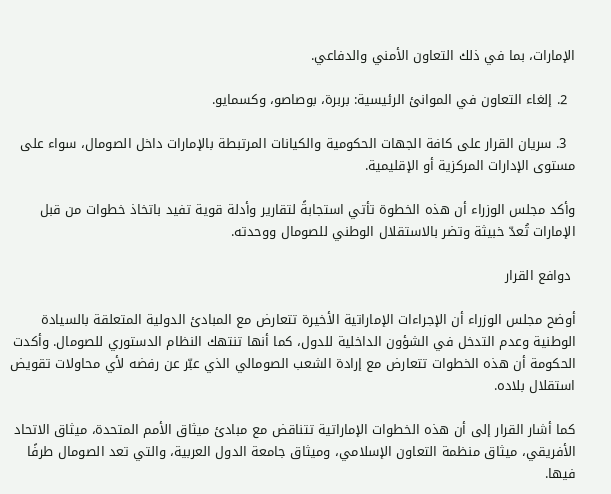الإمارات، بما في ذلك التعاون الأمني والدفاعي.

  2. إلغاء التعاون في الموانئ الرئيسية: بربرة، بوصاصو، وكسمايو.

  3. سريان القرار على كافة الجهات الحكومية والكيانات المرتبطة بالإمارات داخل الصومال، سواء على مستوى الإدارات المركزية أو الإقليمية.

وأكد مجلس الوزراء أن هذه الخطوة تأتي استجابةً لتقارير وأدلة قوية تفيد باتخاذ خطوات من قبل الإمارات تُعدّ خبيثة وتضر بالاستقلال الوطني للصومال ووحدته.

 دوافع القرار

أوضح مجلس الوزراء أن الإجراءات الإماراتية الأخيرة تتعارض مع المبادئ الدولية المتعلقة بالسيادة الوطنية وعدم التدخل في الشؤون الداخلية للدول، كما أنها تنتهك النظام الدستوري للصومال. وأكدت الحكومة أن هذه الخطوات تتعارض مع إرادة الشعب الصومالي الذي عبّر عن رفضه لأي محاولات تقويض استقلال بلاده.

كما أشار القرار إلى أن هذه الخطوات الإماراتية تتناقض مع مبادئ ميثاق الأمم المتحدة، ميثاق الاتحاد الأفريقي، ميثاق منظمة التعاون الإسلامي، وميثاق جامعة الدول العربية، والتي تعد الصومال طرفًا فيها.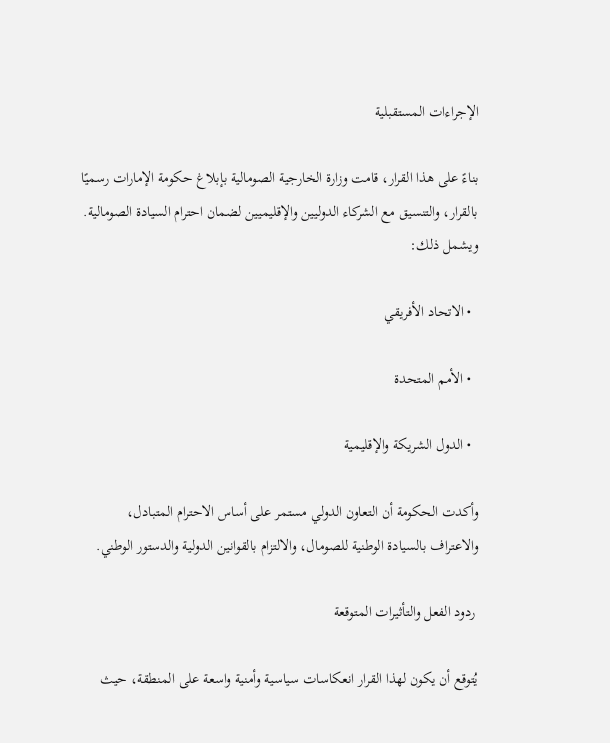الإجراءات المستقبلية

بناءً على هذا القرار، قامت وزارة الخارجية الصومالية بإبلاغ حكومة الإمارات رسميًا بالقرار، والتنسيق مع الشركاء الدوليين والإقليميين لضمان احترام السيادة الصومالية. ويشمل ذلك:

  • الاتحاد الأفريقي

  • الأمم المتحدة

  • الدول الشريكة والإقليمية

وأكدت الحكومة أن التعاون الدولي مستمر على أساس الاحترام المتبادل، والاعتراف بالسيادة الوطنية للصومال، والالتزام بالقوانين الدولية والدستور الوطني.

 ردود الفعل والتأثيرات المتوقعة

يُتوقع أن يكون لهذا القرار انعكاسات سياسية وأمنية واسعة على المنطقة، حيث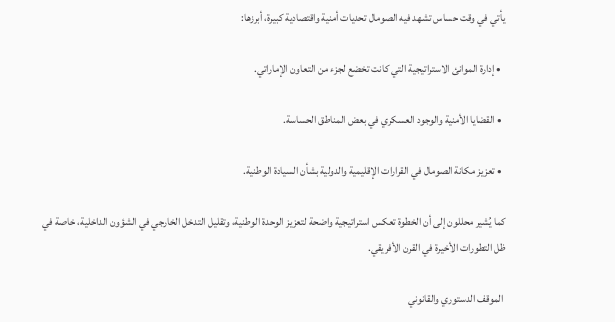يأتي في وقت حساس تشهد فيه الصومال تحديات أمنية واقتصادية كبيرة، أبرزها:

  • إدارة الموانئ الاستراتيجية التي كانت تخضع لجزء من التعاون الإماراتي.

  • القضايا الأمنية والوجود العسكري في بعض المناطق الحساسة.

  • تعزيز مكانة الصومال في القرارات الإقليمية والدولية بشأن السيادة الوطنية.

كما يُشير محللون إلى أن الخطوة تعكس استراتيجية واضحة لتعزيز الوحدة الوطنية، وتقليل التدخل الخارجي في الشؤون الداخلية، خاصة في ظل التطورات الأخيرة في القرن الأفريقي.

 الموقف الدستوري والقانوني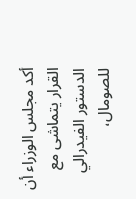أكد مجلس الوزراء أن القرار يتماشى مع الدستور الفيدرالي للصومال،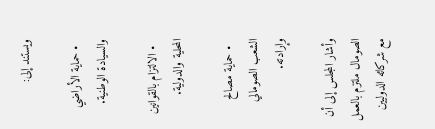ويستند إلى:

  • حماية الأراضي والسيادة الوطنية.

  • الالتزام بالقوانين المحلية والدولية.

  • حماية مصالح الشعب الصومالي وإرادته.

وأشار المجلس إلى أن الصومال ملتزم بالعمل مع شركائه الدوليين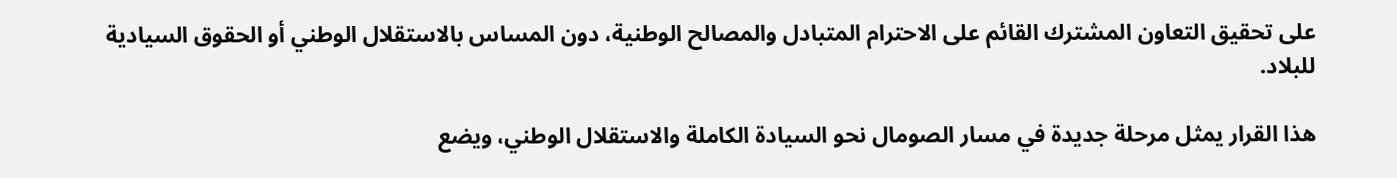على تحقيق التعاون المشترك القائم على الاحترام المتبادل والمصالح الوطنية، دون المساس بالاستقلال الوطني أو الحقوق السيادية للبلاد.

هذا القرار يمثل مرحلة جديدة في مسار الصومال نحو السيادة الكاملة والاستقلال الوطني، ويضع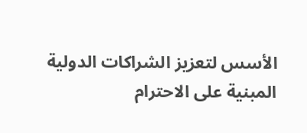الأسس لتعزيز الشراكات الدولية المبنية على الاحترام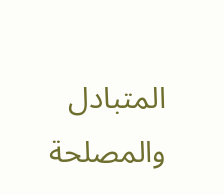المتبادل والمصلحة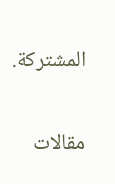المشتركة.

مقالات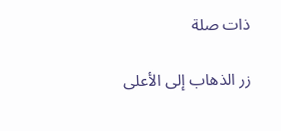ذات صلة

زر الذهاب إلى الأعلى